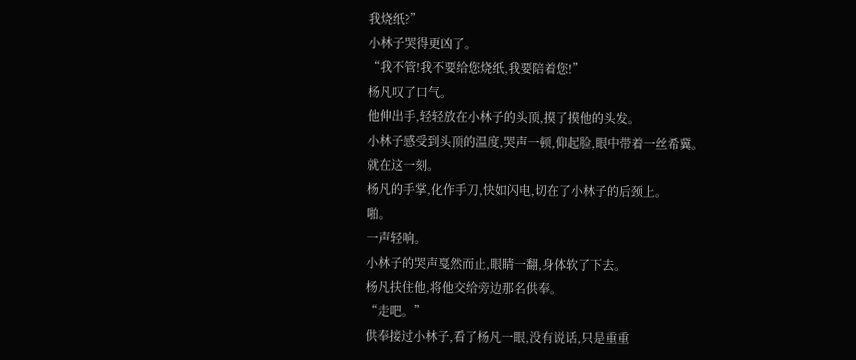我烧纸?”
小林子哭得更凶了。
“我不管!我不要给您烧纸,我要陪着您!”
杨凡叹了口气。
他伸出手,轻轻放在小林子的头顶,摸了摸他的头发。
小林子感受到头顶的温度,哭声一顿,仰起脸,眼中带着一丝希冀。
就在这一刻。
杨凡的手掌,化作手刀,快如闪电,切在了小林子的后颈上。
啪。
一声轻响。
小林子的哭声戛然而止,眼睛一翻,身体软了下去。
杨凡扶住他,将他交给旁边那名供奉。
“走吧。”
供奉接过小林子,看了杨凡一眼,没有说话,只是重重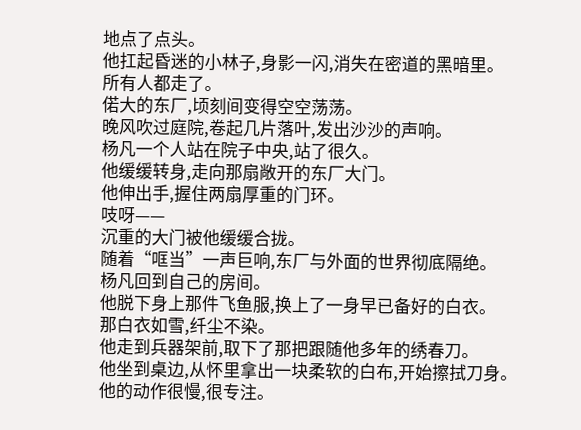地点了点头。
他扛起昏迷的小林子,身影一闪,消失在密道的黑暗里。
所有人都走了。
偌大的东厂,顷刻间变得空空荡荡。
晚风吹过庭院,卷起几片落叶,发出沙沙的声响。
杨凡一个人站在院子中央,站了很久。
他缓缓转身,走向那扇敞开的东厂大门。
他伸出手,握住两扇厚重的门环。
吱呀——
沉重的大门被他缓缓合拢。
随着“哐当”一声巨响,东厂与外面的世界彻底隔绝。
杨凡回到自己的房间。
他脱下身上那件飞鱼服,换上了一身早已备好的白衣。
那白衣如雪,纤尘不染。
他走到兵器架前,取下了那把跟随他多年的绣春刀。
他坐到桌边,从怀里拿出一块柔软的白布,开始擦拭刀身。
他的动作很慢,很专注。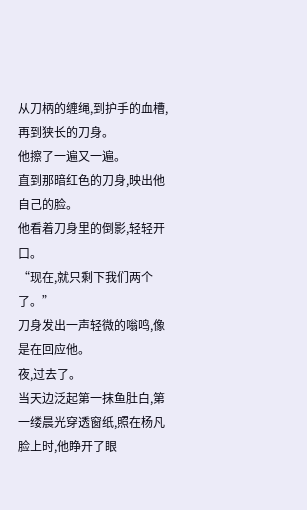从刀柄的缠绳,到护手的血槽,再到狭长的刀身。
他擦了一遍又一遍。
直到那暗红色的刀身,映出他自己的脸。
他看着刀身里的倒影,轻轻开口。
“现在,就只剩下我们两个了。”
刀身发出一声轻微的嗡鸣,像是在回应他。
夜,过去了。
当天边泛起第一抹鱼肚白,第一缕晨光穿透窗纸,照在杨凡脸上时,他睁开了眼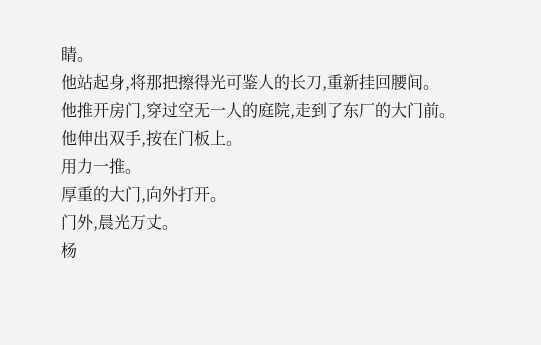睛。
他站起身,将那把擦得光可鉴人的长刀,重新挂回腰间。
他推开房门,穿过空无一人的庭院,走到了东厂的大门前。
他伸出双手,按在门板上。
用力一推。
厚重的大门,向外打开。
门外,晨光万丈。
杨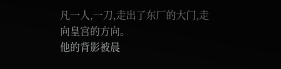凡一人,一刀,走出了东厂的大门,走向皇宫的方向。
他的背影被晨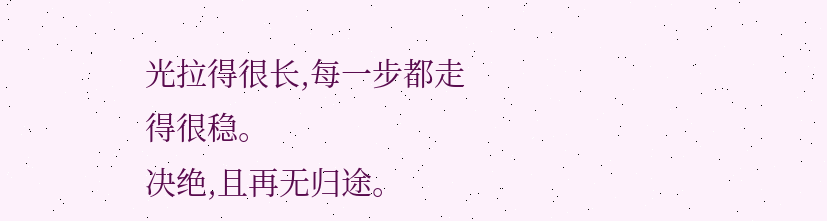光拉得很长,每一步都走得很稳。
决绝,且再无归途。